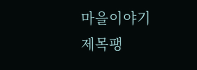마을이야기
제목팽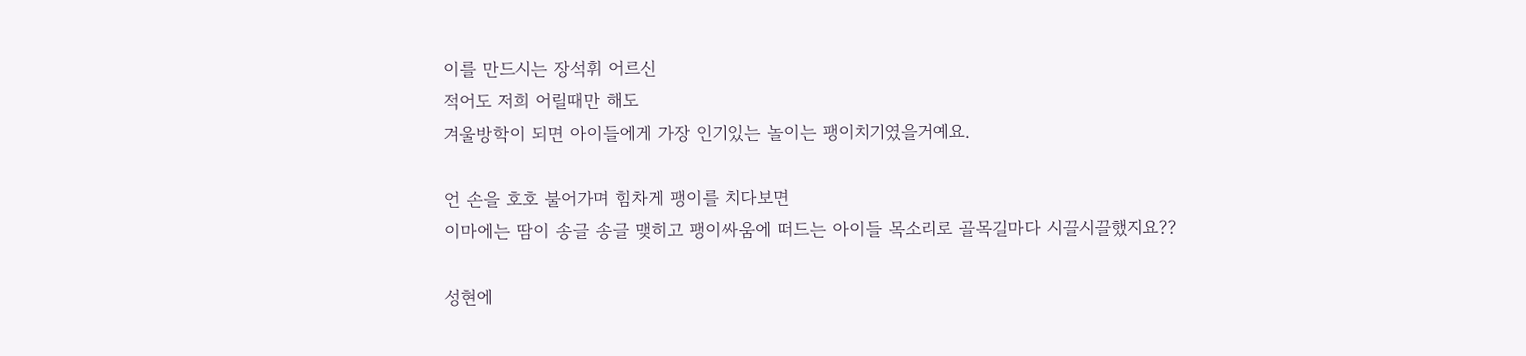이를 만드시는 장석휘 어르신
적어도 저희 어릴때만 해도
겨울방학이 되면 아이들에게 가장 인기있는 놀이는 팽이치기였을거예요.

언 손을 호호 불어가며 힘차게 팽이를 치다보면
이마에는 땀이 송글 송글 맺히고 팽이싸움에 떠드는 아이들 목소리로 골목길마다 시끌시끌했지요??

성현에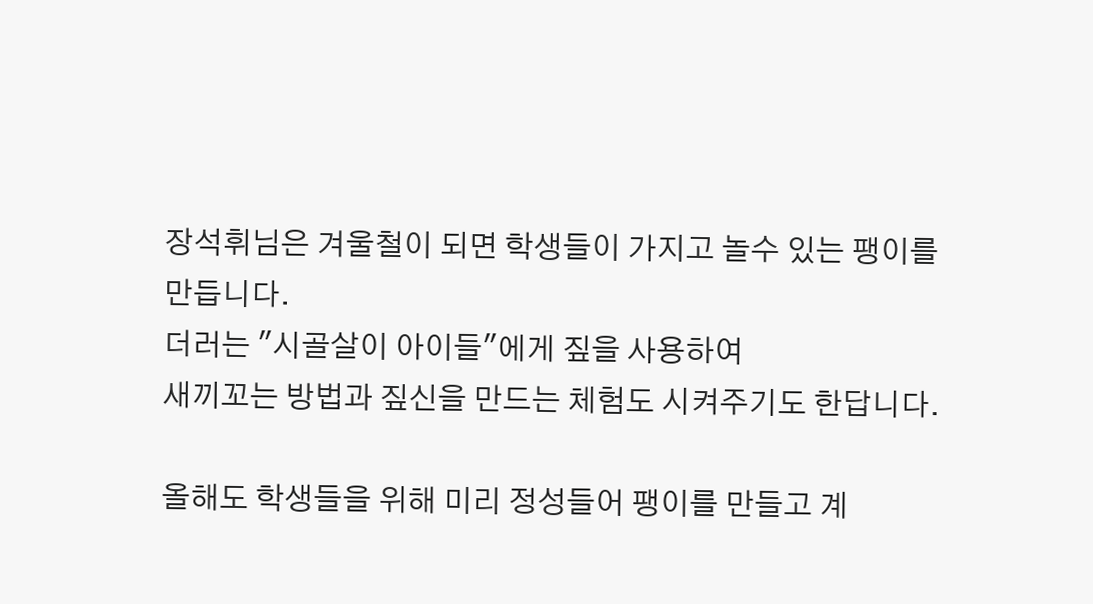장석휘님은 겨울철이 되면 학생들이 가지고 놀수 있는 팽이를 만듭니다.
더러는 "시골살이 아이들"에게 짚을 사용하여
새끼꼬는 방법과 짚신을 만드는 체험도 시켜주기도 한답니다.

올해도 학생들을 위해 미리 정성들어 팽이를 만들고 계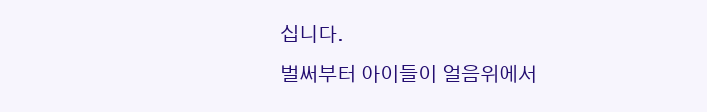십니다.
벌써부터 아이들이 얼음위에서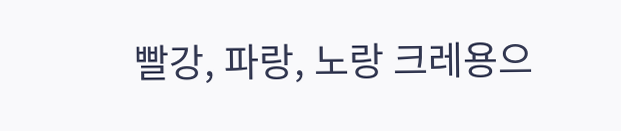빨강, 파랑, 노랑 크레용으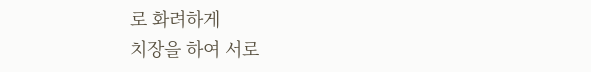로 화려하게
치장을 하여 서로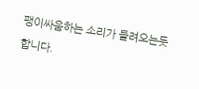팽이싸움하는 소리가 들려오는듯 합니다.